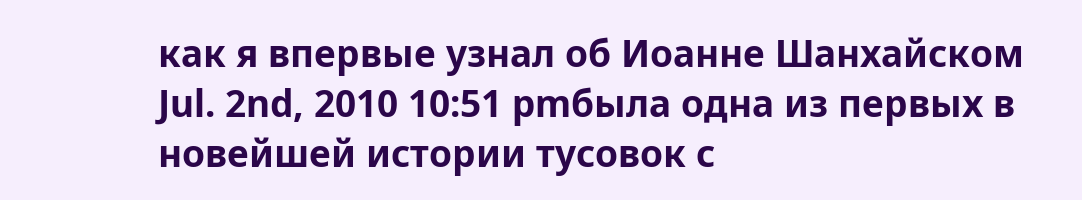как я впервые узнал об Иоанне Шанхайском
Jul. 2nd, 2010 10:51 pmбыла одна из первых в новейшей истории тусовок с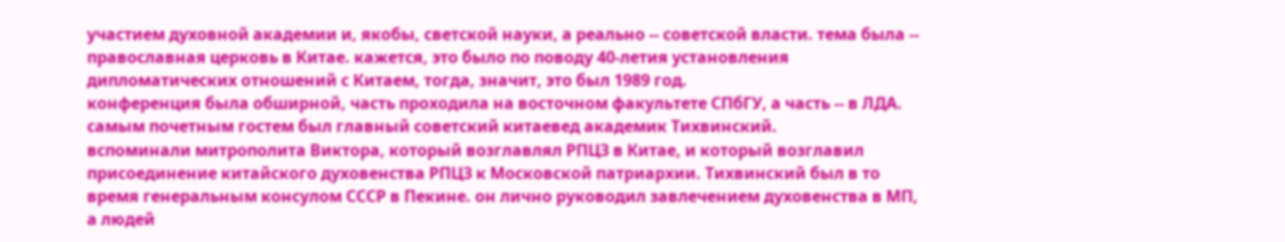участием духовной академии и, якобы, светской науки, а реально -- советской власти. тема была -- православная церковь в Китае. кажется, это было по поводу 40-летия установления дипломатических отношений с Китаем, тогда, значит, это был 1989 год.
конференция была обширной, часть проходила на восточном факультете СПбГУ, а часть -- в ЛДА. самым почетным гостем был главный советский китаевед академик Тихвинский.
вспоминали митрополита Виктора, который возглавлял РПЦЗ в Китае, и который возглавил присоединение китайского духовенства РПЦЗ к Московской патриархии. Тихвинский был в то время генеральным консулом СССР в Пекине. он лично руководил завлечением духовенства в МП, а людей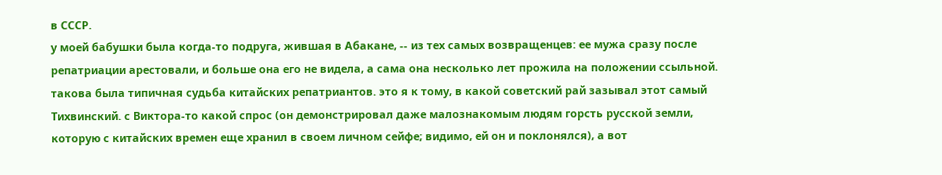в СССР.
у моей бабушки была когда-то подруга, жившая в Абакане, -- из тех самых возвращенцев: ее мужа сразу после репатриации арестовали, и больше она его не видела, а сама она несколько лет прожила на положении ссыльной. такова была типичная судьба китайских репатриантов. это я к тому, в какой советский рай зазывал этот самый Тихвинский. с Виктора-то какой спрос (он демонстрировал даже малознакомым людям горсть русской земли, которую с китайских времен еще хранил в своем личном сейфе; видимо, ей он и поклонялся), а вот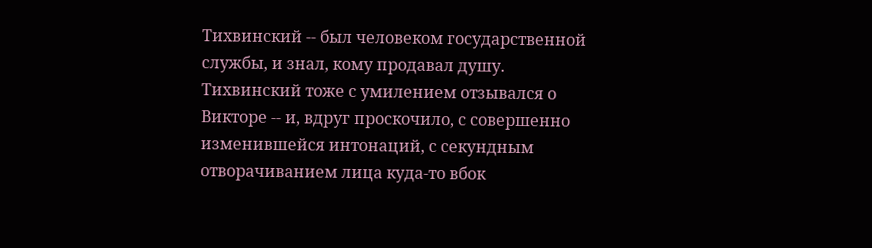Тихвинский -- был человеком государственной службы, и знал, кому продавал душу.
Тихвинский тоже с умилением отзывался о Викторе -- и, вдруг проскочило, с совершенно изменившейся интонаций, с секундным отворачиванием лица куда-то вбок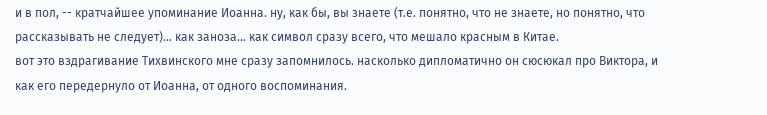и в пол, -- кратчайшее упоминание Иоанна. ну, как бы, вы знаете (т.е. понятно, что не знаете, но понятно, что рассказывать не следует)... как заноза... как символ сразу всего, что мешало красным в Китае.
вот это вздрагивание Тихвинского мне сразу запомнилось. насколько дипломатично он сюсюкал про Виктора, и как его передернуло от Иоанна, от одного воспоминания.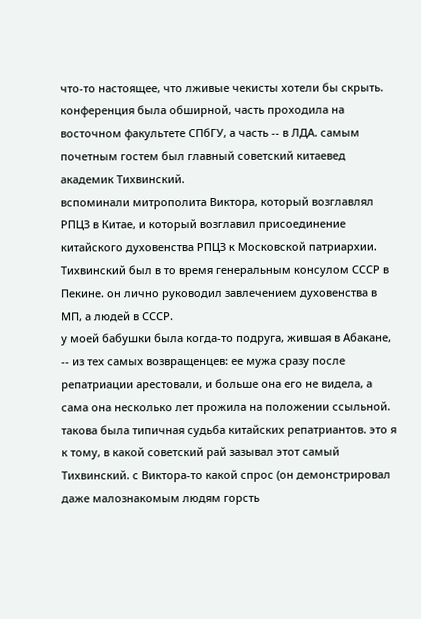что-то настоящее, что лживые чекисты хотели бы скрыть.
конференция была обширной, часть проходила на восточном факультете СПбГУ, а часть -- в ЛДА. самым почетным гостем был главный советский китаевед академик Тихвинский.
вспоминали митрополита Виктора, который возглавлял РПЦЗ в Китае, и который возглавил присоединение китайского духовенства РПЦЗ к Московской патриархии. Тихвинский был в то время генеральным консулом СССР в Пекине. он лично руководил завлечением духовенства в МП, а людей в СССР.
у моей бабушки была когда-то подруга, жившая в Абакане, -- из тех самых возвращенцев: ее мужа сразу после репатриации арестовали, и больше она его не видела, а сама она несколько лет прожила на положении ссыльной. такова была типичная судьба китайских репатриантов. это я к тому, в какой советский рай зазывал этот самый Тихвинский. с Виктора-то какой спрос (он демонстрировал даже малознакомым людям горсть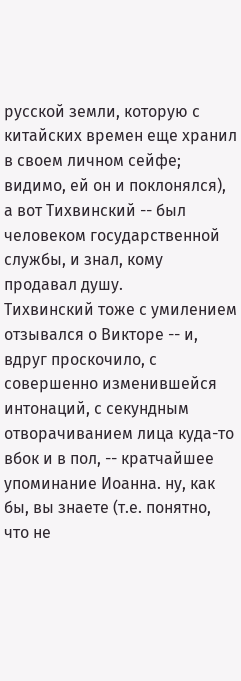русской земли, которую с китайских времен еще хранил в своем личном сейфе; видимо, ей он и поклонялся), а вот Тихвинский -- был человеком государственной службы, и знал, кому продавал душу.
Тихвинский тоже с умилением отзывался о Викторе -- и, вдруг проскочило, с совершенно изменившейся интонаций, с секундным отворачиванием лица куда-то вбок и в пол, -- кратчайшее упоминание Иоанна. ну, как бы, вы знаете (т.е. понятно, что не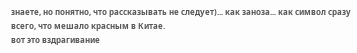знаете, но понятно, что рассказывать не следует)... как заноза... как символ сразу всего, что мешало красным в Китае.
вот это вздрагивание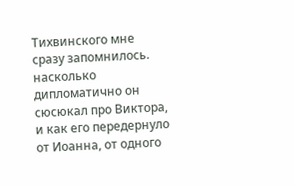Тихвинского мне сразу запомнилось. насколько дипломатично он сюсюкал про Виктора, и как его передернуло от Иоанна, от одного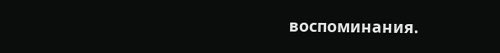воспоминания.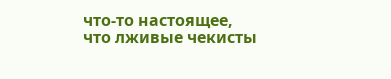что-то настоящее, что лживые чекисты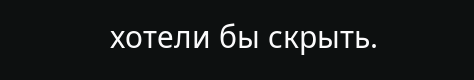хотели бы скрыть.